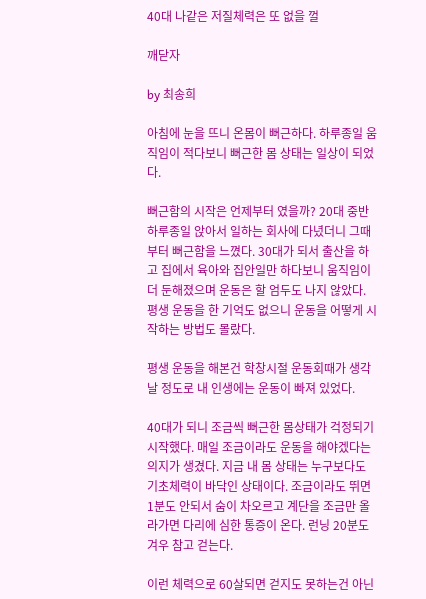40대 나같은 저질체력은 또 없을 껄

깨닫자

by 최송희

아침에 눈을 뜨니 온몸이 뻐근하다. 하루종일 움직임이 적다보니 뻐근한 몸 상태는 일상이 되었다.

뻐근함의 시작은 언제부터 였을까? 20대 중반 하루종일 앉아서 일하는 회사에 다녔더니 그때부터 뻐근함을 느꼈다. 30대가 되서 출산을 하고 집에서 육아와 집안일만 하다보니 움직임이 더 둔해졌으며 운동은 할 엄두도 나지 않았다. 평생 운동을 한 기억도 없으니 운동을 어떻게 시작하는 방법도 몰랐다.

평생 운동을 해본건 학창시절 운동회때가 생각 날 정도로 내 인생에는 운동이 빠져 있었다.

40대가 되니 조금씩 뻐근한 몸상태가 걱정되기 시작했다. 매일 조금이라도 운동을 해야겠다는 의지가 생겼다. 지금 내 몸 상태는 누구보다도 기초체력이 바닥인 상태이다. 조금이라도 뛰면 1분도 안되서 숨이 차오르고 계단을 조금만 올라가면 다리에 심한 통증이 온다. 런닝 20분도 겨우 참고 걷는다.

이런 체력으로 60살되면 걷지도 못하는건 아닌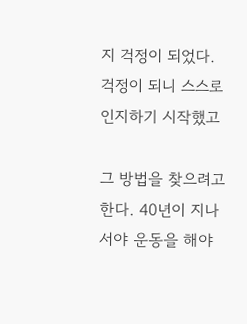지 걱정이 되었다. 걱정이 되니 스스로 인지하기 시작했고

그 방법을 찾으려고 한다. 40년이 지나서야 운동을 해야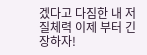겠다고 다짐한 내 저질체력 이제 부터 긴장하자!